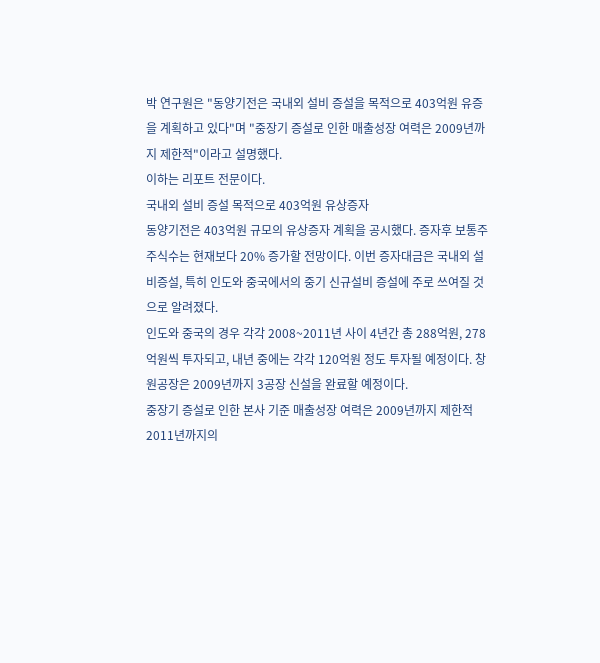박 연구원은 "동양기전은 국내외 설비 증설을 목적으로 403억원 유증을 계획하고 있다"며 "중장기 증설로 인한 매출성장 여력은 2009년까지 제한적"이라고 설명했다.
이하는 리포트 전문이다.
국내외 설비 증설 목적으로 403억원 유상증자
동양기전은 403억원 규모의 유상증자 계획을 공시했다. 증자후 보통주 주식수는 현재보다 20% 증가할 전망이다. 이번 증자대금은 국내외 설비증설, 특히 인도와 중국에서의 중기 신규설비 증설에 주로 쓰여질 것으로 알려졌다.
인도와 중국의 경우 각각 2008~2011년 사이 4년간 총 288억원, 278억원씩 투자되고, 내년 중에는 각각 120억원 정도 투자될 예정이다. 창원공장은 2009년까지 3공장 신설을 완료할 예정이다.
중장기 증설로 인한 본사 기준 매출성장 여력은 2009년까지 제한적
2011년까지의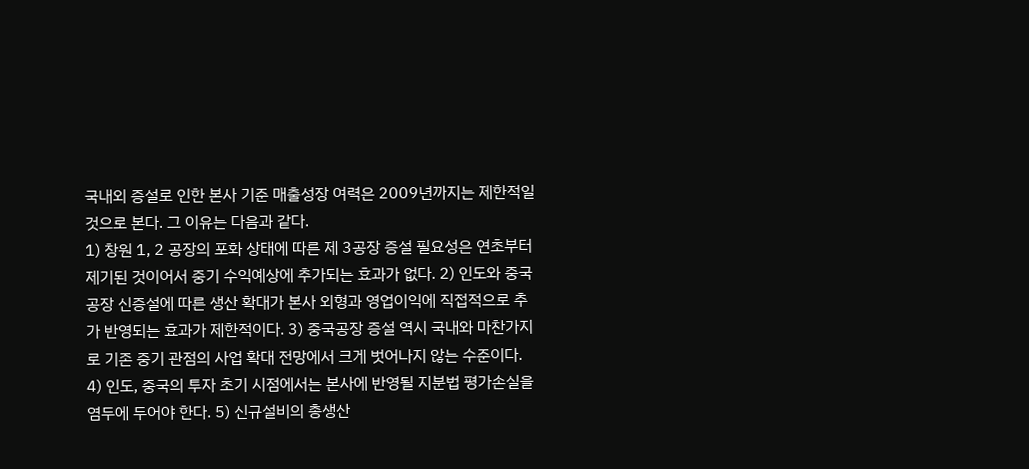국내외 증설로 인한 본사 기준 매출성장 여력은 2009년까지는 제한적일 것으로 본다. 그 이유는 다음과 같다.
1) 창원 1, 2 공장의 포화 상태에 따른 제 3공장 증설 필요성은 연초부터 제기된 것이어서 중기 수익예상에 추가되는 효과가 없다. 2) 인도와 중국 공장 신증설에 따른 생산 확대가 본사 외형과 영업이익에 직접적으로 추가 반영되는 효과가 제한적이다. 3) 중국공장 증설 역시 국내와 마찬가지로 기존 중기 관점의 사업 확대 전망에서 크게 벗어나지 않는 수준이다. 4) 인도, 중국의 투자 초기 시점에서는 본사에 반영될 지분법 평가손실을 염두에 두어야 한다. 5) 신규설비의 총생산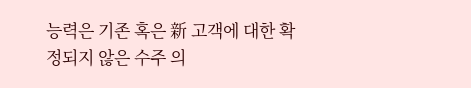능력은 기존 혹은 新 고객에 대한 확정되지 않은 수주 의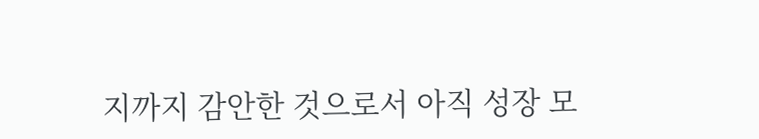지까지 감안한 것으로서 아직 성장 모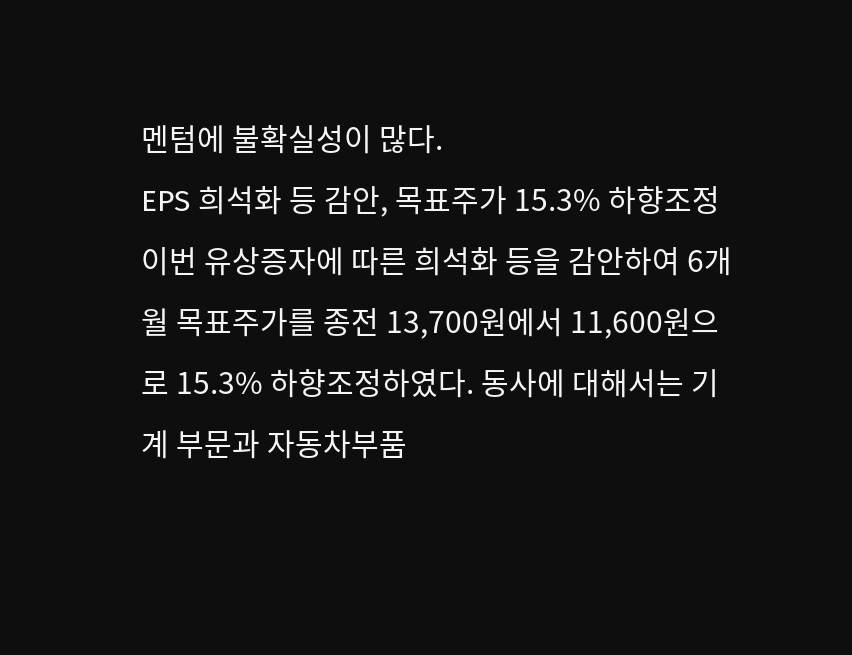멘텀에 불확실성이 많다.
EPS 희석화 등 감안, 목표주가 15.3% 하향조정
이번 유상증자에 따른 희석화 등을 감안하여 6개월 목표주가를 종전 13,700원에서 11,600원으로 15.3% 하향조정하였다. 동사에 대해서는 기계 부문과 자동차부품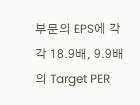부문의 EPS에 각각 18.9배, 9.9배의 Target PER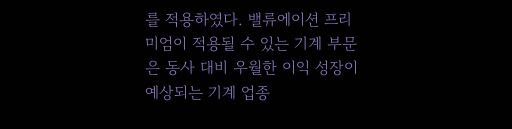를 적용하였다. 밸류에이션 프리미엄이 적용될 수 있는 기계 부문은 동사 대비 우월한 이익 성장이 예상되는 기계 업종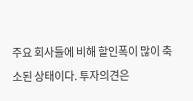주요 회사들에 비해 할인폭이 많이 축소된 상태이다. 투자의견은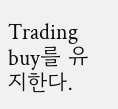Trading buy를 유지한다.